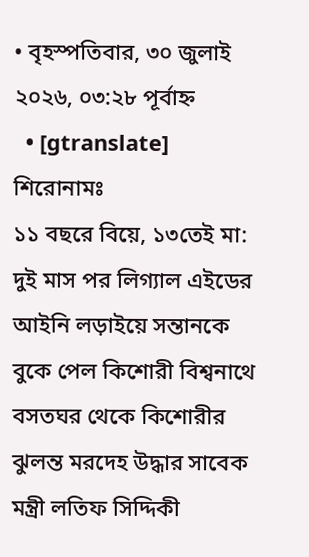• বৃহস্পতিবার, ৩০ জুলাই ২০২৬, ০৩:২৮ পূর্বাহ্ন
  • [gtranslate]
শিরোনামঃ
১১ বছরে বিয়ে, ১৩তেই মা: দুই মাস পর লিগ্যাল এইডের আইনি লড়াইয়ে সন্তানকে বুকে পেল কিশোরী বিশ্বনাথে বসতঘর থেকে কিশোরীর ঝুলন্ত মরদেহ উদ্ধার সাবেক মন্ত্রী লতিফ সিদ্দিকী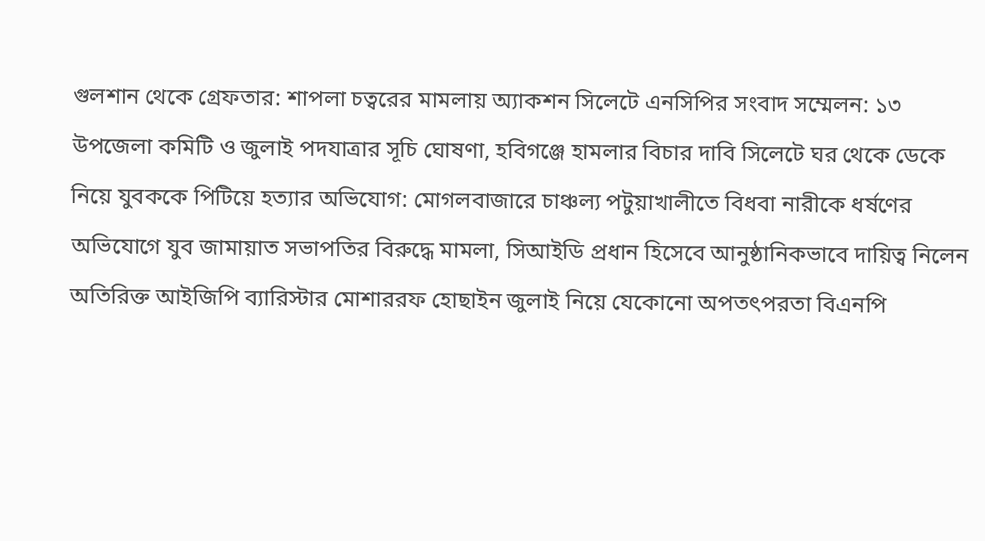গুলশান থেকে গ্রেফতার: শাপলা চত্বরের মামলায় অ্যাকশন সিলেটে এনসিপির সংবাদ সম্মেলন: ১৩ উপজেলা কমিটি ও জুলাই পদযাত্রার সূচি ঘোষণা, হবিগঞ্জে হামলার বিচার দাবি সিলেটে ঘর থেকে ডেকে নিয়ে যুবককে পিটিয়ে হত্যার অভিযোগ: মোগলবাজারে চাঞ্চল্য পটুয়াখালীতে বিধবা নারীকে ধর্ষণের অভিযোগে যুব জামায়াত সভাপতির বিরুদ্ধে মামলা, সিআইডি প্রধান হিসেবে আনুষ্ঠানিকভাবে দায়িত্ব নিলেন অতিরিক্ত আইজিপি ব্যারিস্টার মোশাররফ হোছাইন জুলাই নিয়ে যেকোনো অপতৎপরতা বিএনপি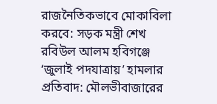রাজনৈতিকভাবে মোকাবিলা করবে: সড়ক মন্ত্রী শেখ রবিউল আলম হবিগঞ্জে ‘জুলাই পদযাত্রায়’ হামলার প্রতিবাদ: মৌলভীবাজারের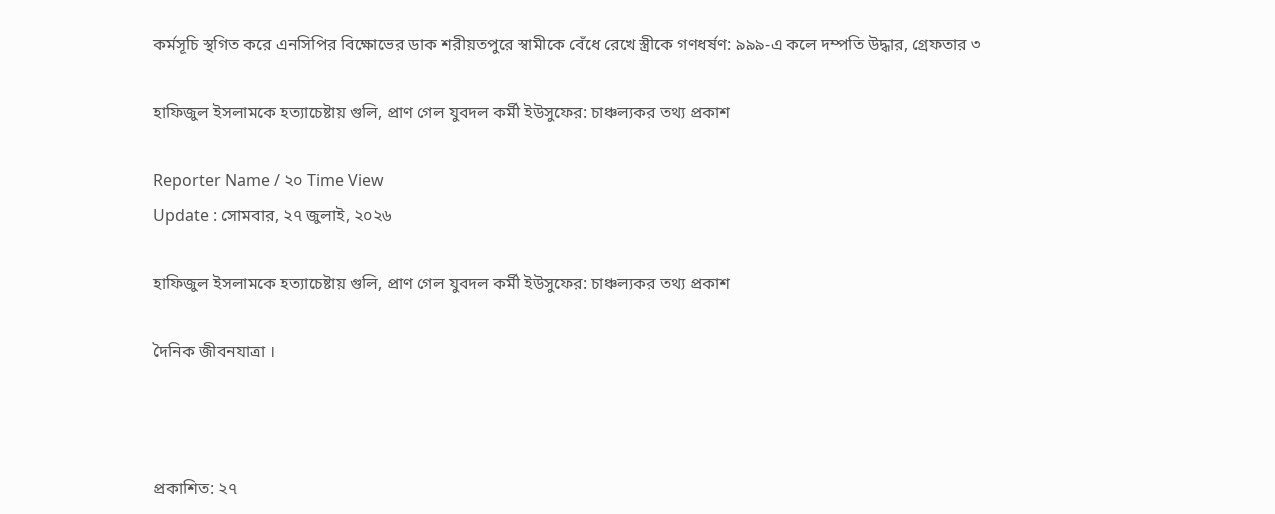কর্মসূচি স্থগিত করে এনসিপির বিক্ষোভের ডাক শরীয়তপুরে স্বামীকে বেঁধে রেখে স্ত্রীকে গণধর্ষণ: ৯৯৯-এ কলে দম্পতি উদ্ধার, গ্রেফতার ৩

হাফিজুল ইসলামকে হত্যাচেষ্টায় গুলি, প্রাণ গেল যুবদল কর্মী ইউসুফের: চাঞ্চল্যকর তথ্য প্রকাশ

Reporter Name / ২০ Time View
Update : সোমবার, ২৭ জুলাই, ২০২৬

হাফিজুল ইসলামকে হত্যাচেষ্টায় গুলি, প্রাণ গেল যুবদল কর্মী ইউসুফের: চাঞ্চল্যকর তথ্য প্রকাশ

দৈনিক জীবনযাত্রা ।



প্রকাশিত: ২৭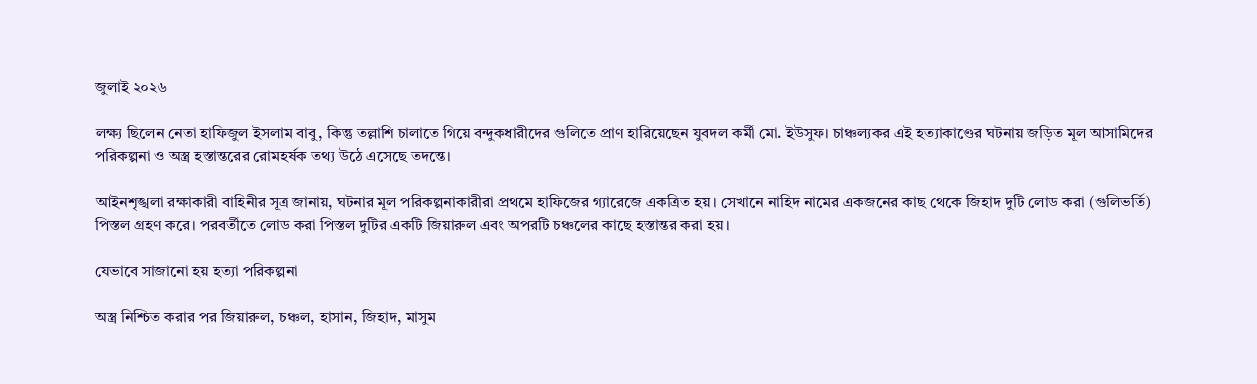জুলাই ২০২৬

লক্ষ্য ছিলেন নেতা হাফিজুল ইসলাম বাবু, কিন্তু তল্লাশি চালাতে গিয়ে বন্দুকধারীদের গুলিতে প্রাণ হারিয়েছেন যুবদল কর্মী মো. ইউসুফ। চাঞ্চল্যকর এই হত্যাকাণ্ডের ঘটনায় জড়িত মূল আসামিদের পরিকল্পনা ও অস্ত্র হস্তান্তরের রোমহর্ষক তথ্য উঠে এসেছে তদন্তে।

আইনশৃঙ্খলা রক্ষাকারী বাহিনীর সূত্র জানায়, ঘটনার মূল পরিকল্পনাকারীরা প্রথমে হাফিজের গ্যারেজে একত্রিত হয়। সেখানে নাহিদ নামের একজনের কাছ থেকে জিহাদ দুটি লোড করা (গুলিভর্তি) পিস্তল গ্রহণ করে। পরবর্তীতে লোড করা পিস্তল দুটির একটি জিয়ারুল এবং অপরটি চঞ্চলের কাছে হস্তান্তর করা হয়।

যেভাবে সাজানো হয় হত্যা পরিকল্পনা

অস্ত্র নিশ্চিত করার পর জিয়ারুল, চঞ্চল, হাসান, জিহাদ, মাসুম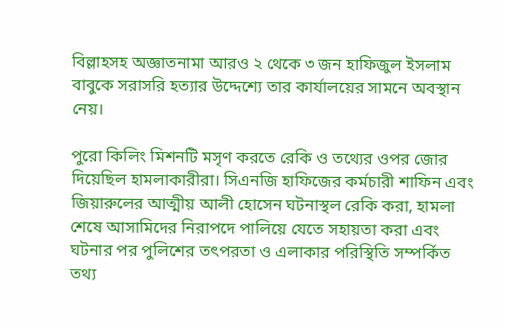বিল্লাহসহ অজ্ঞাতনামা আরও ২ থেকে ৩ জন হাফিজুল ইসলাম বাবুকে সরাসরি হত্যার উদ্দেশ্যে তার কার্যালয়ের সামনে অবস্থান নেয়।

পুরো কিলিং মিশনটি মসৃণ করতে রেকি ও তথ্যের ওপর জোর দিয়েছিল হামলাকারীরা। সিএনজি হাফিজের কর্মচারী শাফিন এবং জিয়ারুলের আত্মীয় আলী হোসেন ঘটনাস্থল রেকি করা, হামলা শেষে আসামিদের নিরাপদে পালিয়ে যেতে সহায়তা করা এবং ঘটনার পর পুলিশের তৎপরতা ও এলাকার পরিস্থিতি সম্পর্কিত তথ্য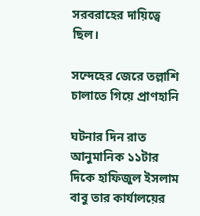সরবরাহের দায়িত্বে ছিল।

সন্দেহের জেরে তল্লাশি চালাতে গিয়ে প্রাণহানি

ঘটনার দিন রাত আনুমানিক ১১টার দিকে হাফিজুল ইসলাম বাবু তার কার্যালয়ের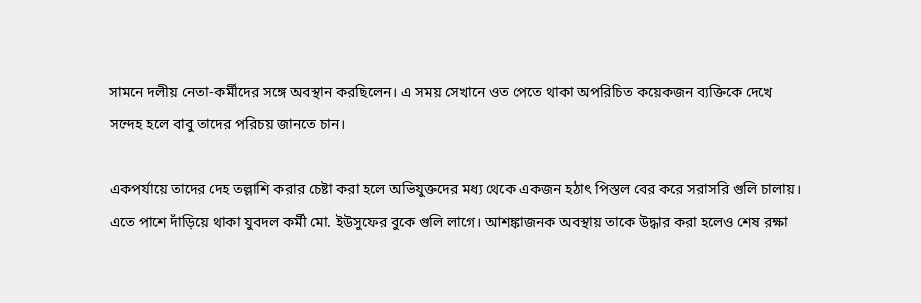সামনে দলীয় নেতা-কর্মীদের সঙ্গে অবস্থান করছিলেন। এ সময় সেখানে ওত পেতে থাকা অপরিচিত কয়েকজন ব্যক্তিকে দেখে সন্দেহ হলে বাবু তাদের পরিচয় জানতে চান।

একপর্যায়ে তাদের দেহ তল্লাশি করার চেষ্টা করা হলে অভিযুক্তদের মধ্য থেকে একজন হঠাৎ পিস্তল বের করে সরাসরি গুলি চালায়। এতে পাশে দাঁড়িয়ে থাকা যুবদল কর্মী মো. ইউসুফের বুকে গুলি লাগে। আশঙ্কাজনক অবস্থায় তাকে উদ্ধার করা হলেও শেষ রক্ষা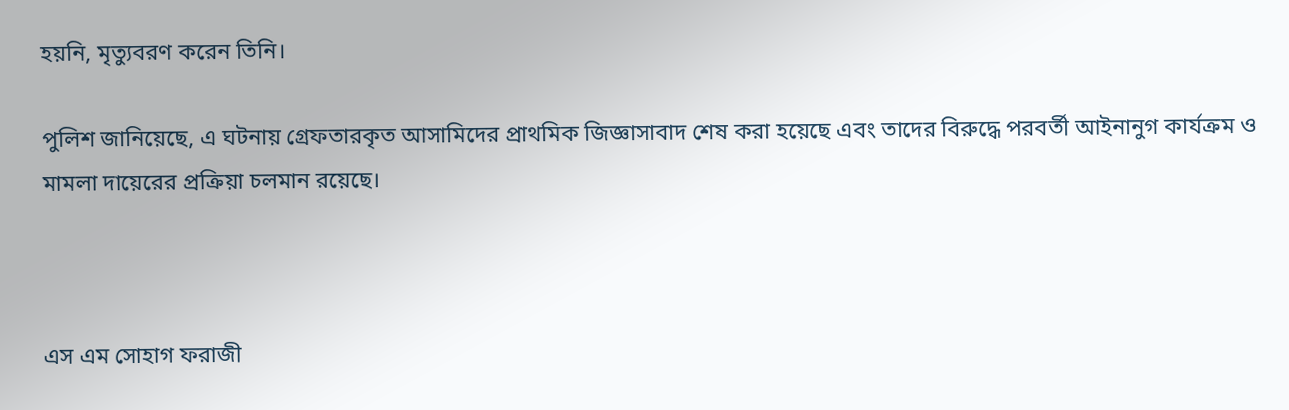হয়নি, মৃত্যুবরণ করেন তিনি।

পুলিশ জানিয়েছে, এ ঘটনায় গ্রেফতারকৃত আসামিদের প্রাথমিক জিজ্ঞাসাবাদ শেষ করা হয়েছে এবং তাদের বিরুদ্ধে পরবর্তী আইনানুগ কার্যক্রম ও মামলা দায়েরের প্রক্রিয়া চলমান রয়েছে।



এস এম সোহাগ ফরাজী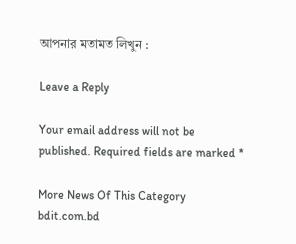আপনার মতামত লিখুন :

Leave a Reply

Your email address will not be published. Required fields are marked *

More News Of This Category
bdit.com.bd